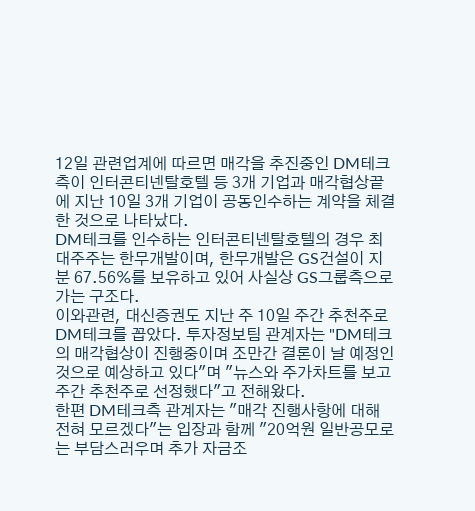12일 관련업계에 따르면 매각을 추진중인 DM테크측이 인터콘티넨탈호텔 등 3개 기업과 매각협상끝에 지난 10일 3개 기업이 공동인수하는 계약을 체결한 것으로 나타났다.
DM테크를 인수하는 인터콘티넨탈호텔의 경우 최대주주는 한무개발이며, 한무개발은 GS건설이 지분 67.56%를 보유하고 있어 사실상 GS그룹측으로 가는 구조다.
이와관련, 대신증권도 지난 주 10일 주간 추천주로 DM테크를 꼽았다. 투자정보팀 관계자는 "DM테크의 매각협상이 진행중이며 조만간 결론이 날 예정인 것으로 예상하고 있다"며 "뉴스와 주가차트를 보고 주간 추천주로 선정했다"고 전해왔다.
한편 DM테크측 관계자는 "매각 진행사항에 대해 전혀 모르겠다"는 입장과 함께 "20억원 일반공모로는 부담스러우며 추가 자금조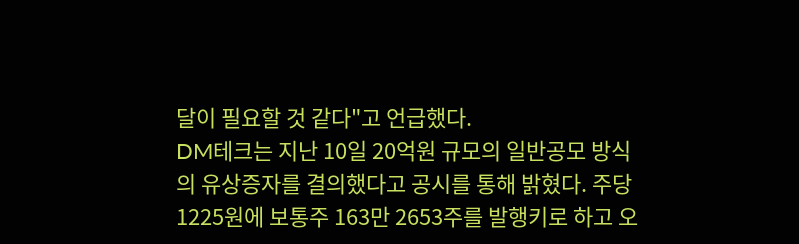달이 필요할 것 같다"고 언급했다.
DM테크는 지난 10일 20억원 규모의 일반공모 방식의 유상증자를 결의했다고 공시를 통해 밝혔다. 주당 1225원에 보통주 163만 2653주를 발행키로 하고 오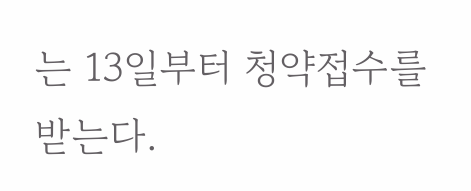는 13일부터 청약접수를 받는다.